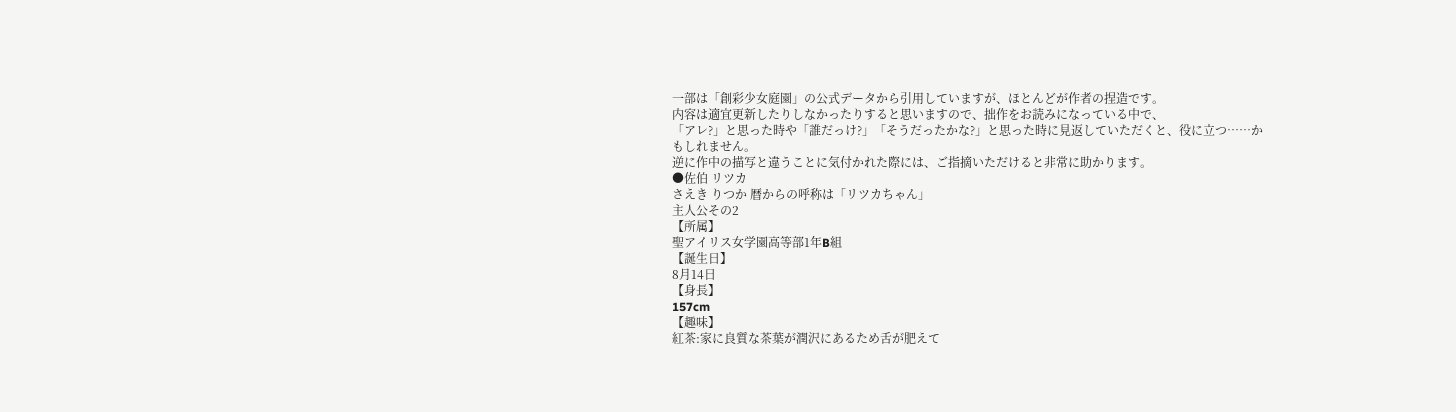一部は「創彩少女庭園」の公式データから引用していますが、ほとんどが作者の捏造です。
内容は適宜更新したりしなかったりすると思いますので、拙作をお読みになっている中で、
「アレ?」と思った時や「誰だっけ?」「そうだったかな?」と思った時に見返していただくと、役に立つ……かもしれません。
逆に作中の描写と違うことに気付かれた際には、ご指摘いただけると非常に助かります。
●佐伯 リツカ
さえき りつか 暦からの呼称は「リツカちゃん」
主人公その2
【所属】
聖アイリス女学園高等部1年B組
【誕生日】
8月14日
【身長】
157cm
【趣味】
紅茶:家に良質な茶葉が潤沢にあるため舌が肥えて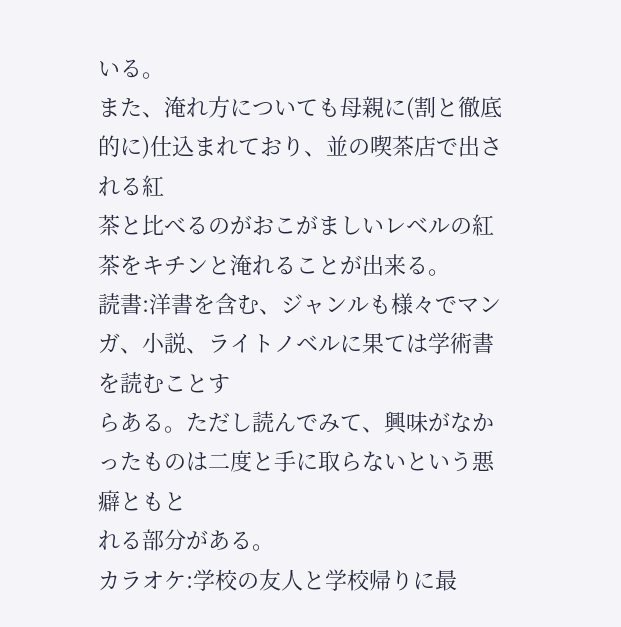いる。
また、淹れ方についても母親に(割と徹底的に)仕込まれており、並の喫茶店で出される紅
茶と比べるのがおこがましいレベルの紅茶をキチンと淹れることが出来る。
読書:洋書を含む、ジャンルも様々でマンガ、小説、ライトノベルに果ては学術書を読むことす
らある。ただし読んでみて、興味がなかったものは二度と手に取らないという悪癖ともと
れる部分がある。
カラオケ:学校の友人と学校帰りに最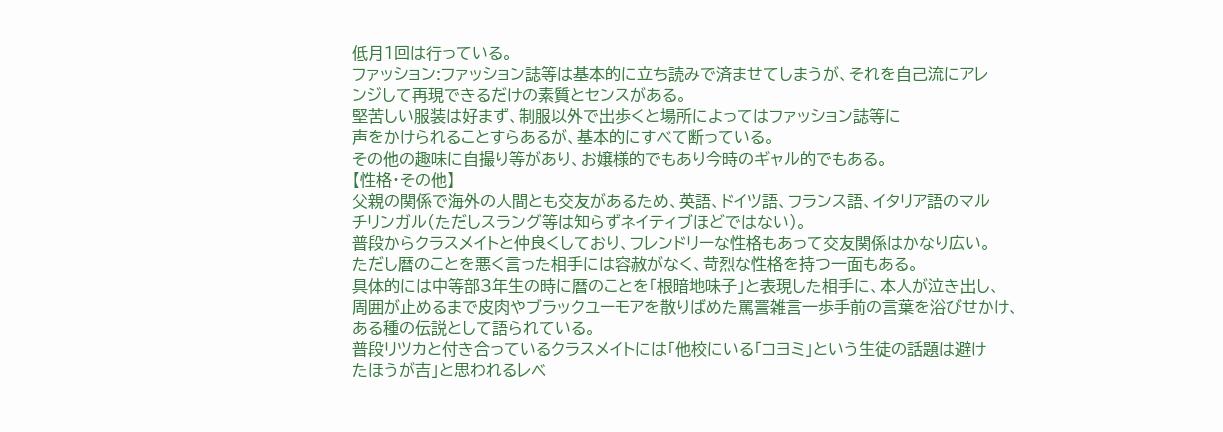低月1回は行っている。
ファッション:ファッション誌等は基本的に立ち読みで済ませてしまうが、それを自己流にアレ
ンジして再現できるだけの素質とセンスがある。
堅苦しい服装は好まず、制服以外で出歩くと場所によってはファッション誌等に
声をかけられることすらあるが、基本的にすべて断っている。
その他の趣味に自撮り等があり、お嬢様的でもあり今時のギャル的でもある。
【性格・その他】
父親の関係で海外の人間とも交友があるため、英語、ドイツ語、フランス語、イタリア語のマル
チリンガル(ただしスラング等は知らずネイティブほどではない)。
普段からクラスメイトと仲良くしており、フレンドリーな性格もあって交友関係はかなり広い。
ただし暦のことを悪く言った相手には容赦がなく、苛烈な性格を持つ一面もある。
具体的には中等部3年生の時に暦のことを「根暗地味子」と表現した相手に、本人が泣き出し、
周囲が止めるまで皮肉やブラックユーモアを散りばめた罵詈雑言一歩手前の言葉を浴びせかけ、
ある種の伝説として語られている。
普段リツカと付き合っているクラスメイトには「他校にいる「コヨミ」という生徒の話題は避け
たほうが吉」と思われるレベ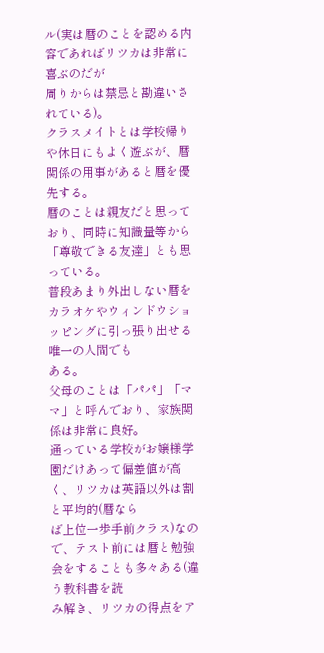ル(実は暦のことを認める内容であればリツカは非常に喜ぶのだが
周りからは禁忌と勘違いされている)。
クラスメイトとは学校帰りや休日にもよく遊ぶが、暦関係の用事があると暦を優先する。
暦のことは親友だと思っており、同時に知識量等から「尊敬できる友達」とも思っている。
普段あまり外出しない暦をカラオケやウィンドウショッピングに引っ張り出せる唯一の人間でも
ある。
父母のことは「パパ」「ママ」と呼んでおり、家族関係は非常に良好。
通っている学校がお嬢様学園だけあって偏差値が高く、リツカは英語以外は割と平均的(暦なら
ば上位一歩手前クラス)なので、テスト前には暦と勉強会をすることも多々ある(違う教科書を読
み解き、リツカの得点をア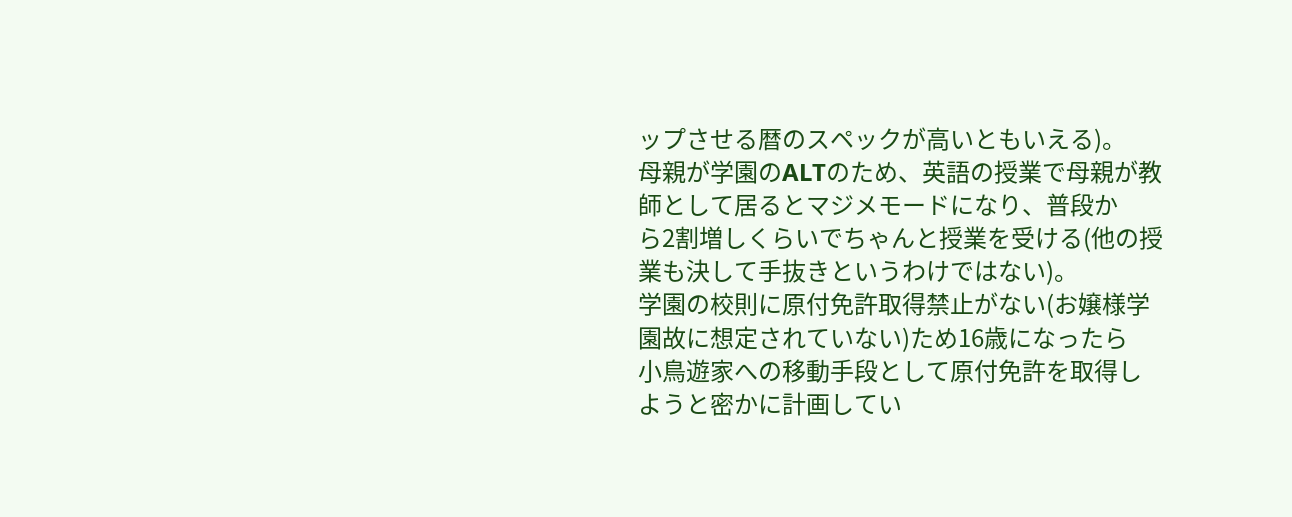ップさせる暦のスペックが高いともいえる)。
母親が学園のALTのため、英語の授業で母親が教師として居るとマジメモードになり、普段か
ら2割増しくらいでちゃんと授業を受ける(他の授業も決して手抜きというわけではない)。
学園の校則に原付免許取得禁止がない(お嬢様学園故に想定されていない)ため16歳になったら
小鳥遊家への移動手段として原付免許を取得しようと密かに計画してい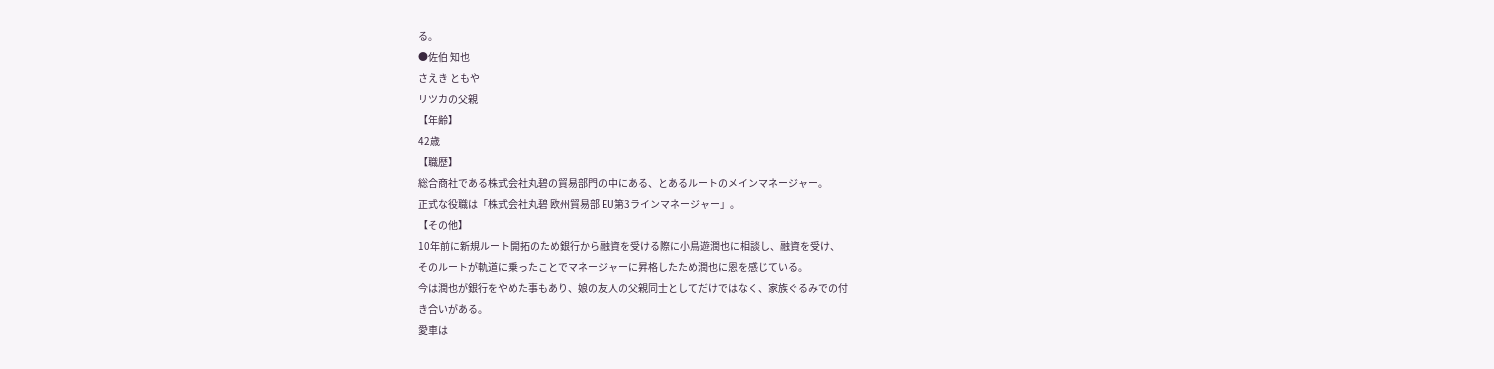る。
●佐伯 知也
さえき ともや
リツカの父親
【年齢】
42歳
【職歴】
総合商社である株式会社丸碧の貿易部門の中にある、とあるルートのメインマネージャー。
正式な役職は「株式会社丸碧 欧州貿易部 EU第3ラインマネージャー」。
【その他】
10年前に新規ルート開拓のため銀行から融資を受ける際に小鳥遊潤也に相談し、融資を受け、
そのルートが軌道に乗ったことでマネージャーに昇格したため潤也に恩を感じている。
今は潤也が銀行をやめた事もあり、娘の友人の父親同士としてだけではなく、家族ぐるみでの付
き合いがある。
愛車は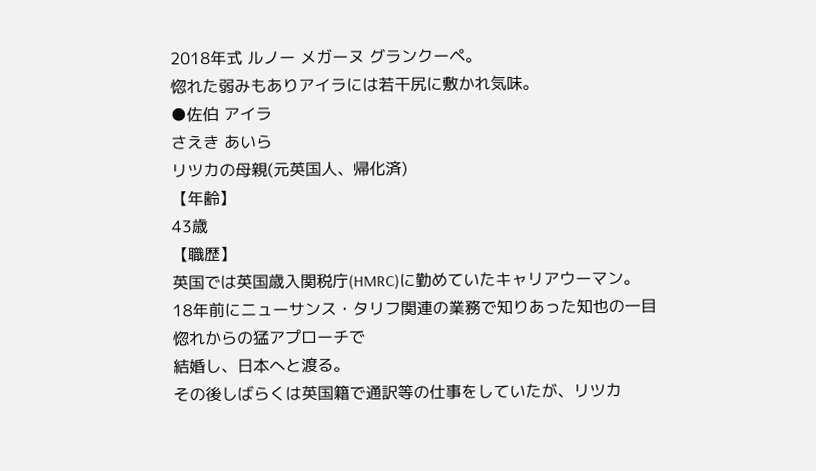2018年式 ルノー メガーヌ グランクーペ。
惚れた弱みもありアイラには若干尻に敷かれ気味。
●佐伯 アイラ
さえき あいら
リツカの母親(元英国人、帰化済)
【年齢】
43歳
【職歴】
英国では英国歳入関税庁(HMRC)に勤めていたキャリアウーマン。
18年前にニューサンス・タリフ関連の業務で知りあった知也の一目惚れからの猛アプローチで
結婚し、日本へと渡る。
その後しばらくは英国籍で通訳等の仕事をしていたが、リツカ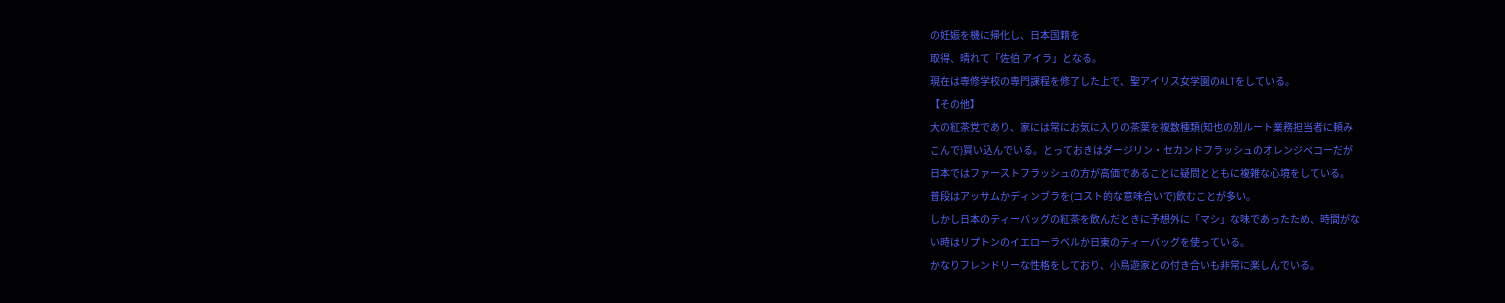の妊娠を機に帰化し、日本国籍を
取得、晴れて「佐伯 アイラ」となる。
現在は専修学校の専門課程を修了した上で、聖アイリス女学園のALTをしている。
【その他】
大の紅茶党であり、家には常にお気に入りの茶葉を複数種類(知也の別ルート業務担当者に頼み
こんで)買い込んでいる。とっておきはダージリン・セカンドフラッシュのオレンジペコーだが
日本ではファーストフラッシュの方が高価であることに疑問とともに複雑な心境をしている。
普段はアッサムかディンブラを(コスト的な意味合いで)飲むことが多い。
しかし日本のティーバッグの紅茶を飲んだときに予想外に「マシ」な味であったため、時間がな
い時はリプトンのイエローラベルか日東のティーバッグを使っている。
かなりフレンドリーな性格をしており、小鳥遊家との付き合いも非常に楽しんでいる。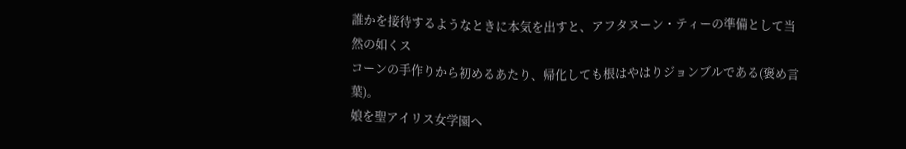誰かを接待するようなときに本気を出すと、アフタヌーン・ティーの準備として当然の如くス
コーンの手作りから初めるあたり、帰化しても根はやはりジョンブルである(褒め言葉)。
娘を聖アイリス女学園へ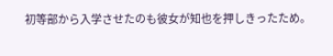初等部から入学させたのも彼女が知也を押しきったため。